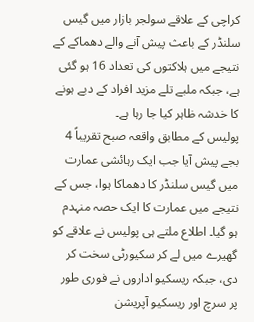کراچی کے علاقے سولجر بازار میں گیس سلنڈر کے باعث پیش آنے والے دھماکے کے نتیجے میں ہلاکتوں کی تعداد 16 ہو گئی ہے، جبکہ ملبے تلے مزید افراد کے دبے ہونے کا خدشہ ظاہر کیا جا رہا ہے۔
پولیس کے مطابق واقعہ صبح تقریباً 4 بجے پیش آیا جب ایک رہائشی عمارت میں گیس سلنڈر کا دھماکا ہوا، جس کے نتیجے میں عمارت کا ایک حصہ منہدم ہو گیا۔ اطلاع ملتے ہی پولیس نے علاقے کو گھیرے میں لے کر سکیورٹی سخت کر دی، جبکہ ریسکیو اداروں نے فوری طور پر سرچ اور ریسکیو آپریشن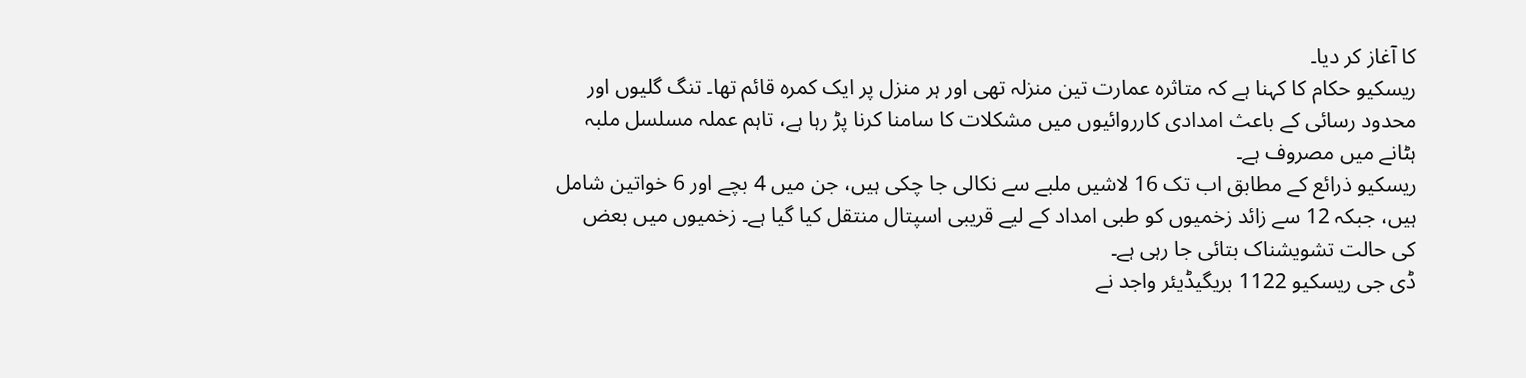کا آغاز کر دیا۔
ریسکیو حکام کا کہنا ہے کہ متاثرہ عمارت تین منزلہ تھی اور ہر منزل پر ایک کمرہ قائم تھا۔ تنگ گلیوں اور محدود رسائی کے باعث امدادی کارروائیوں میں مشکلات کا سامنا کرنا پڑ رہا ہے، تاہم عملہ مسلسل ملبہ ہٹانے میں مصروف ہے۔
ریسکیو ذرائع کے مطابق اب تک 16 لاشیں ملبے سے نکالی جا چکی ہیں، جن میں 4 بچے اور 6 خواتین شامل ہیں، جبکہ 12 سے زائد زخمیوں کو طبی امداد کے لیے قریبی اسپتال منتقل کیا گیا ہے۔ زخمیوں میں بعض کی حالت تشویشناک بتائی جا رہی ہے۔
ڈی جی ریسکیو 1122 بریگیڈیئر واجد نے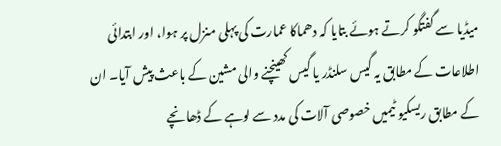میڈیا سے گفتگو کرتے ہوئے بتایا کہ دھماکا عمارت کی پہلی منزل پر ہوا، اور ابتدائی اطلاعات کے مطابق یہ گیس سلنڈر یا گیس کھینچنے والی مشین کے باعث پیش آیا۔ ان کے مطابق ریسکیو ٹیمیں خصوصی آلات کی مدد سے لوہے کے ڈھانچے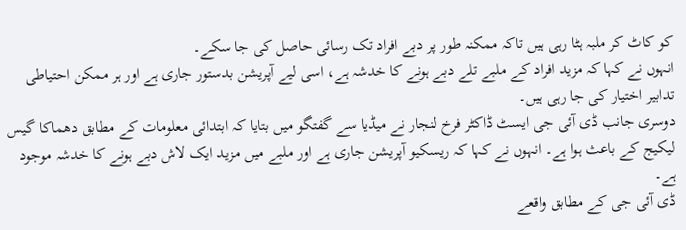کو کاٹ کر ملبہ ہٹا رہی ہیں تاکہ ممکنہ طور پر دبے افراد تک رسائی حاصل کی جا سکے۔
انہوں نے کہا کہ مزید افراد کے ملبے تلے دبے ہونے کا خدشہ ہے، اسی لیے آپریشن بدستور جاری ہے اور ہر ممکن احتیاطی تدابیر اختیار کی جا رہی ہیں۔
دوسری جانب ڈی آئی جی ایسٹ ڈاکٹر فرخ لنجار نے میڈیا سے گفتگو میں بتایا کہ ابتدائی معلومات کے مطابق دھماکا گیس لیکیج کے باعث ہوا ہے۔ انہوں نے کہا کہ ریسکیو آپریشن جاری ہے اور ملبے میں مزید ایک لاش دبے ہونے کا خدشہ موجود ہے۔
ڈی آئی جی کے مطابق واقعے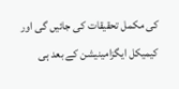کی مکمل تحقیقات کی جائیں گی اور کیمیکل ایگزامینیشن کے بعد ہی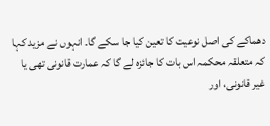دھماکے کی اصل نوعیت کا تعین کیا جا سکے گا۔ انہوں نے مزید کہا کہ متعلقہ محکمہ اس بات کا جائزہ لے گا کہ عمارت قانونی تھی یا غیر قانونی، اور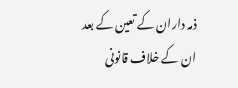ذمہ داران کے تعین کے بعد ان کے خلاف قانونی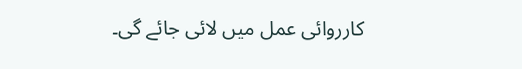کارروائی عمل میں لائی جائے گی۔